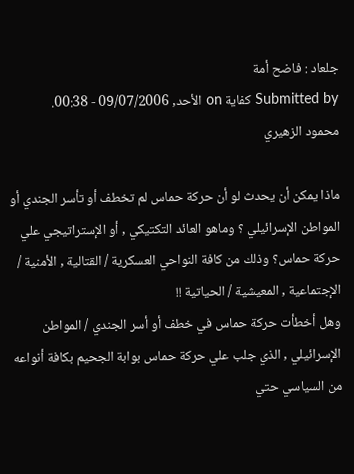جلعاد : فاضح أمة
Submitted by كفاية on الأحد, 09/07/2006 - 00:38.
محمود الزهيري

ماذا يمكن أن يحدث لو أن حركة حماس لم تخطف أو تأسر الجندي أو المواطن الإسرائيلي ؟ وماهو العائد التكتيكي , أو الإستراتيجي علي حركة حماس؟ وذلك من كافة النواحي العسكرية / القتالية , الأمنية / الإجتماعية , المعيشية / الحياتية !!
وهل أخطأت حركة حماس في خطف أو أسر الجندي / المواطن الإسرائيلي , الذي جلب علي حركة حماس بوابة الجحيم بكافة أنواعه من السياسي حتي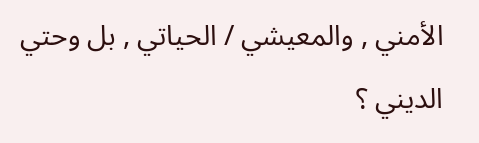الأمني , والمعيشي / الحياتي , بل وحتي الديني ؟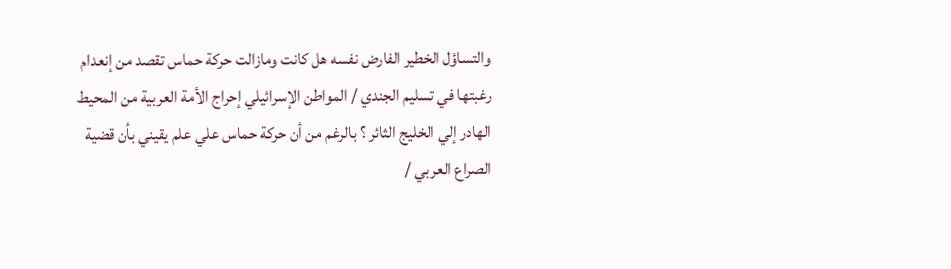والتساؤل الخطير الفارض نفسه هل كانت ومازالت حركة حماس تقصد من إنعدام رغبتها في تسليم الجندي / المواطن الإسرائيلي إحراج الأمة العربية من المحيط الهادر إلي الخليج الثائر ؟ بالرغم من أن حركة حماس علي علم يقيني بأن قضية الصراع العربي /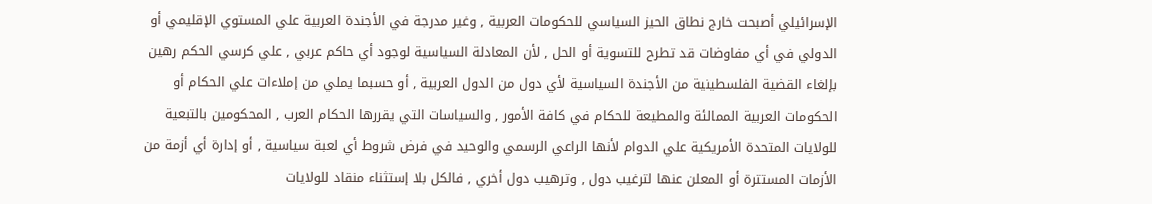الإسرائيلي أصبحت خارج نطاق الحيز السياسي للحكومات العربية , وغير مدرجة في الأجندة العربية علي المستوي الإقليمي أو الدولي في أي مفاوضات قد تطرح للتسوية أو الحل , لأن المعادلة السياسية لوجود أي حاكم عربي , علي كرسي الحكم رهين بإلغاء القضية الفلسطينية من الأجندة السياسية لأي دول من الدول العربية , أو حسبما يملي من إملاءات علي الحكام أو الحكومات العربية الممالئة والمطيعة للحكام في كافة الأمور , والسياسات التي يقررها الحكام العرب , المحكومين بالتبعية للولايات المتحدة الأمريكية علي الدوام لأنها الراعي الرسمي والوحيد في فرض شروط أي لعبة سياسية , أو إدارة أي أزمة من الأزمات المستترة أو المعلن عنها لترغيب دول , وترهيب دول أخري , فالكل بلا إستثناء منقاد للولايات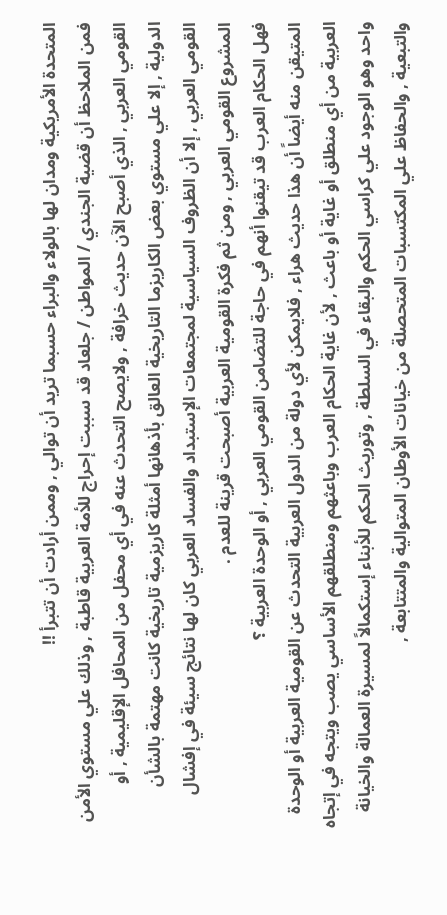المتحدة الأمريكية ومدان لها بالولاء والبراء حسبما تريد أن توالي , وممن أرادت أن تتبرأ !!
فمن الملاحظ أن قضية الجندي / المواطن / جلعاد قد سببت إحراج للأمة العربية قاطبة , وذلك علي مستوي الأمن القومي العربي , الذي أصبح الآن حديث خرافة , ولايصح التحدث عنه في أي محفل من المحافل الإقليمية , أو الدولية , إلا علي مستوي بعض الكاريزما التاريخية العالق بأذهانها أمثلة كاريزمية تاريخية كانت مهتمة بالشأن القومي العربي , إلا أن الظروف السياسية لمجتمعات الإستبداد والفساد العربي كان لها نتائج سيئة في إفشال المشروع القومي العربي , ومن ثم فكرة القومية العربية أصبحت قرينة للعدم .
فهل الحكام العرب قد تيقنوا أنهم في حاجة للتضامن القومي العربي , أو الوحدة العربية ؟
المتيقن منه أيضاً أن هذا حديث هراء , فلايمكن لأي دولة من الدول العربية التحدث عن القومية العربية أو الوحدة العربية من أي منطلق أو غاية أو باعث , لأن غاية الحكام العرب وباعثهم ومنطلقهم الأساسي يصب ويتجه في إتجاه واحد وهو الوجود علي كراسي الحكم والبقاء في السلطة , وتوريث الحكم للأبناء إستكمالاً لمسيرة العمالة والخيانة والتبعية , والحفاظ علي المكتسبات المتحصلة من خيانات الأوطان المتوالية والمتتابعة ,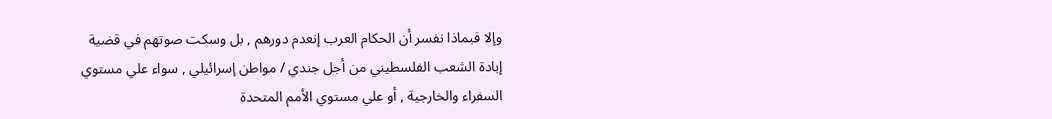وإلا فبماذا نفسر أن الحكام العرب إنعدم دورهم , بل وسكت صوتهم في قضية إبادة الشعب الفلسطيني من أجل جندي / مواطن إسرائيلي , سواء علي مستوي السفراء والخارجية , أو علي مستوي الأمم المتحدة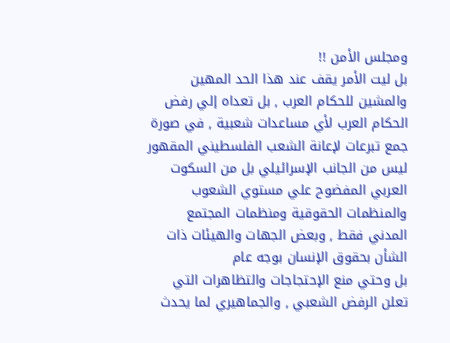ومجلس الأمن !!
بل ليت الأمر يقف عند هذا الحد المهين والمشين للحكام العرب , بل تعداه إلي رفض الحكام العرب لأي مساعدات شعبية , في صورة جمع تبرعات لإعانة الشعب الفلسطيني المقهور ليس من الجانب الإسرائيلي بل من السكوت العربي المفضوح علي مستوي الشعوب والمنظمات الحقوقية ومنظمات المجتمع المدني فقط , وبعض الجهات والهيئات ذات الشأن بحقوق الإنسان بوجه عام
بل وحتي منع الإحتجاجات والتظاهرات التي تعلن الرفض الشعبي , والجماهيري لما يحدث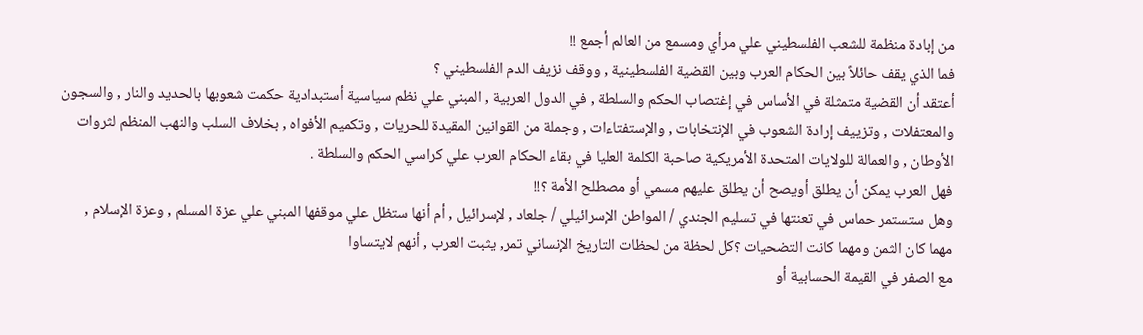من إبادة منظمة للشعب الفلسطيني علي مرأي ومسمع من العالم أجمع !!
فما الذي يقف حائلاً بين الحكام العرب وبين القضية الفلسطينية , ووقف نزيف الدم الفلسطيني ؟
أعتقد أن القضية متمثلة في الأساس في إغتصاب الحكم والسلطة , في الدول العربية , المبني علي نظم سياسية أستبدادية حكمت شعوبها بالحديد والنار , والسجون والمعتفلات , وتزييف إرادة الشعوب في الإنتخابات , والإستفتاءات , وجملة من القوانين المقيدة للحريات , وتكميم الأفواه , بخلاف السلب والنهب المنظم لثروات الأوطان , والعمالة للولايات المتحدة الأمريكية صاحبة الكلمة العليا في بقاء الحكام العرب علي كراسي الحكم والسلطة .
فهل العرب يمكن أن يطلق أويصح أن يطلق عليهم مسمي أو مصطلح الأمة ؟!!
وهل ستستمر حماس في تعنتها في تسليم الجندي / المواطن الإسرائيلي / جلعاد , لإسرائيل , أم أنها ستظل علي موقفها المبني علي عزة المسلم , وعزة الإسلام , مهما كان الثمن ومهما كانت التضحيات ؟كل لحظة من لحظات التاريخ الإنساني تمر, يثبت العرب , أنهم لايتساوا
مع الصفر في القيمة الحسابية أو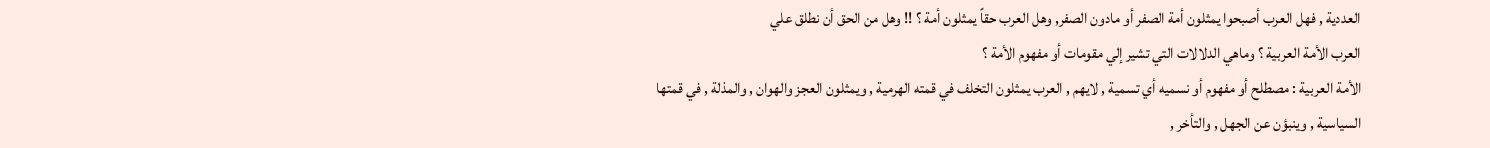العددية , فهل العرب أصبحوا يمثلون أمة الصفر أو مادون الصفر, وهل العرب حقاً يمثلون أمة ؟ !! وهل من الحق أن نطلق علي
العرب الأمة العربية ؟ وماهي الدلالات التي تشير إلي مقومات أو مفهوم الأمة ؟
الأمة العربية : مصطلح أو مفهوم أو نسميه أي تسمية , لايهم , العرب يمثلون التخلف في قمته الهرمية , ويمثلون العجز والهوان , والمذلة , في قمتها السياسية , وينبؤن عن الجهل , والتأخر ,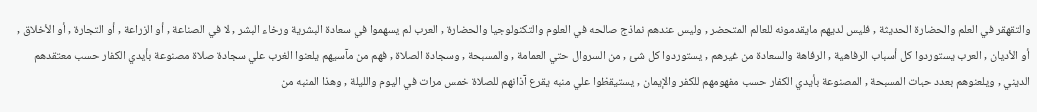والتقهقر في العلم والحضارة الحديثة , فليس لديهم مايقدمونه للعالم المتحضر , وليس عندهم نماذج صالحه في العلوم والتكنولوجيا والحضارة , العرب لم يسهموا في سعادة البشرية ورخاء البشر , لا في الصناعة , أو الزراعة , أو التجارة , أو الأخلاق , أو الأديان , العرب يستوردوا كل أسباب الرفاهية , الرفاهة والسعادة من غيرهم , يستوردوا كل شئ , من السروال حتي العمامة , والمسبحة , وسجادة الصلاة , فهم من مآسيهم يلعنوا الغرب علي سجادة صلاة مصنوعة بأيدي الكفار حسب معتقدهم الديني , ويلعنوهم بعدد حبات المسبحة , المصنوعة بأيدي الكفار حسب مفهومهم للكفر والإيمان , يستيقظوا علي منبه يقرع آذانهم للصلاة خمس مرات في اليوم والليلة , وهذا المنبه من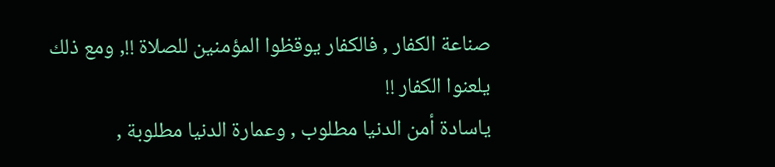صناعة الكفار , فالكفار يوقظوا المؤمنين للصلاة !!, ومع ذلك يلعنوا الكفار !!
ياسادة أمن الدنيا مطلوب , وعمارة الدنيا مطلوبة ,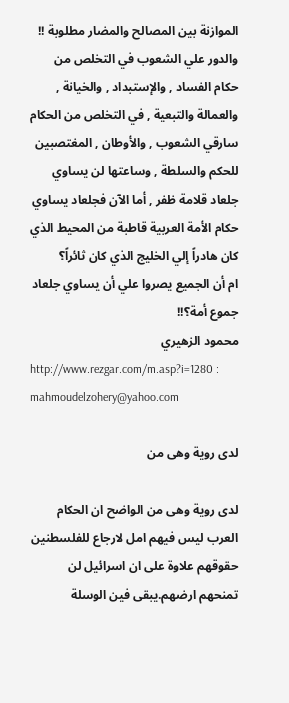الموازنة بين المصالح والمضار مطلوبة !!
والدور علي الشعوب في التخلص من حكام الفساد , والإستبداد , والخيانة , والعمالة والتبعية , في التخلص من الحكام سارقي الشعوب , والأوطان , المغتصبين للحكم والسلطة , وساعتها لن يساوي جلعاد قلامة ظفر , أما الآن فجلعاد يساوي حكام الأمة العربية قاطبة من المحيط الذي كان هادراً إلي الخليج الذي كان ثائراً؟
ام أن الجميع يصروا علي أن يساوي جلعاد جموع أمة؟!!
محمود الزهيري
http://www.rezgar.com/m.asp?i=1280 :
mahmoudelzohery@yahoo.com

لدى روية وهى من

لدى روية وهى من الواضح ان الحكام العرب ليس فيهم امل لارجاع للفلسطنين حقوقهم علاوة على ان اسرائيل لن تمنحهم ارضهم.يبقى فين الوسلة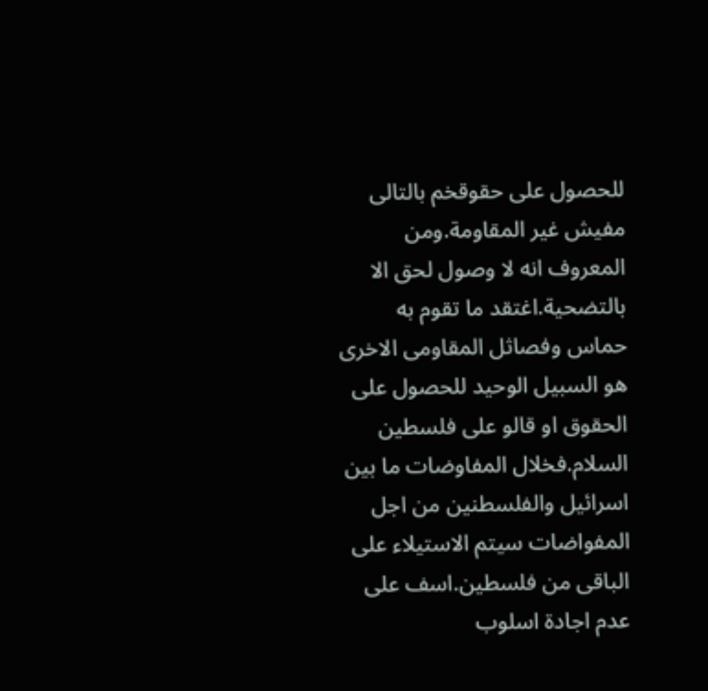للحصول على حقوقخم بالتالى مفيش غير المقاومة.ومن المعروف انه لا وصول لحق الا بالتضحية.اغتقد ما تقوم به حماس وفصاثل المقاومى الاخرى هو السبيل الوحيد للحصول على الحقوق او قالو على فلسطين السلام.فخلال المفاوضات ما بين اسرائيل والفلسطنين من اجل المفواضات سيتم الاستيلاء على الباقى من فلسطين.اسف على عدم اجادة اسلوب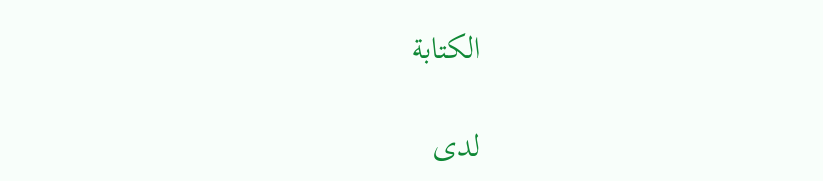الكتابة

لدى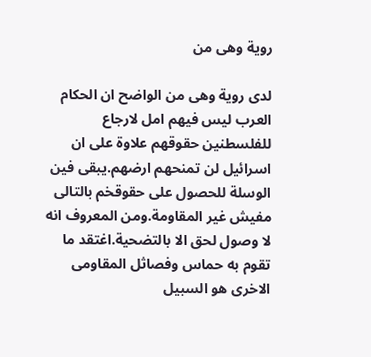روية وهى من

لدى روية وهى من الواضح ان الحكام العرب ليس فيهم امل لارجاع للفلسطنين حقوقهم علاوة على ان اسرائيل لن تمنحهم ارضهم.يبقى فين الوسلة للحصول على حقوقخم بالتالى مفيش غير المقاومة.ومن المعروف انه لا وصول لحق الا بالتضحية.اغتقد ما تقوم به حماس وفصاثل المقاومى الاخرى هو السبيل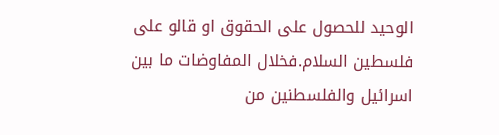الوحيد للحصول على الحقوق او قالو على فلسطين السلام.فخلال المفاوضات ما بين اسرائيل والفلسطنين من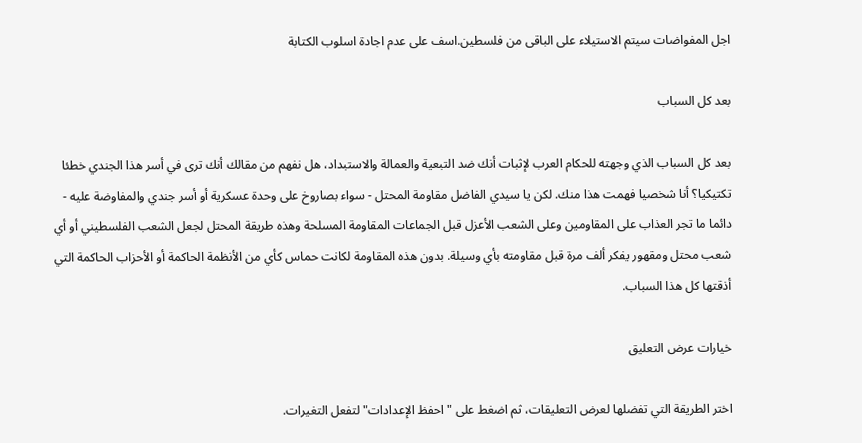اجل المفواضات سيتم الاستيلاء على الباقى من فلسطين.اسف على عدم اجادة اسلوب الكتابة

بعد كل السباب

بعد كل السباب الذي وجهته للحكام العرب لإثبات أنك ضد التبعية والعمالة والاستبداد، هل نفهم من مقالك أنك ترى في أسر هذا الجندي خطئا تكتيكيا؟ أنا شخصيا فهمت هذا منك. لكن يا سيدي الفاضل مقاومة المحتل - سواء بصاروخ على وحدة عسكرية أو أسر جندي والمفاوضة عليه - دائما ما تجر العذاب على المقاومين وعلى الشعب الأعزل قبل الجماعات المقاومة المسلحة وهذه طريقة المحتل لجعل الشعب الفلسطيني أو أي شعب محتل ومقهور يفكر ألف مرة قبل مقاومته بأي وسيلة. بدون هذه المقاومة لكانت حماس كأي من الأنظمة الحاكمة أو الأحزاب الحاكمة التي أذقتها كل هذا السباب.

خيارات عرض التعليق

اختر الطريقة التي تفضلها لعرض التعليقات، ثم اضغط على "احفظ الإعدادات" لتفعل التغيرات.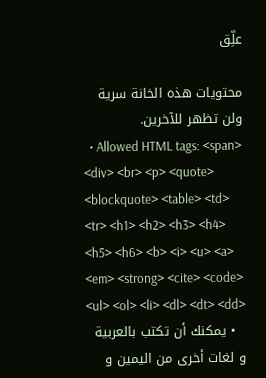علِّق

محتويات هذه الخانة سرية ولن تظهر للآخرين.
  • Allowed HTML tags: <span> <div> <br> <p> <quote> <blockquote> <table> <td> <tr> <h1> <h2> <h3> <h4> <h5> <h6> <b> <i> <u> <a> <em> <strong> <cite> <code> <ul> <ol> <li> <dl> <dt> <dd>
  • يمكنك أن تكتب بالعربية و لغات أخرى من اليمين و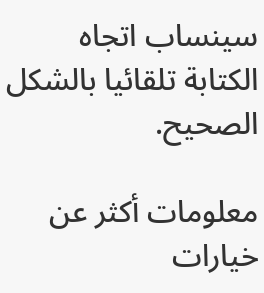سينساب اتجاه الكتابة تلقائيا بالشكل الصحيح.

معلومات أكثر عن خيارات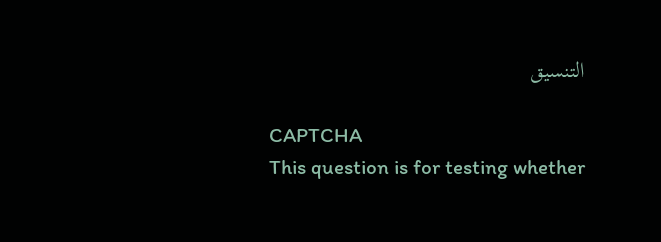التنسيق

CAPTCHA
This question is for testing whether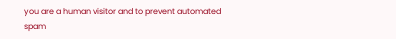you are a human visitor and to prevent automated spam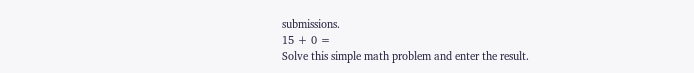submissions.
15 + 0 =
Solve this simple math problem and enter the result.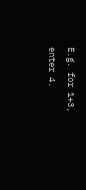E.g. for 1+3, enter 4.